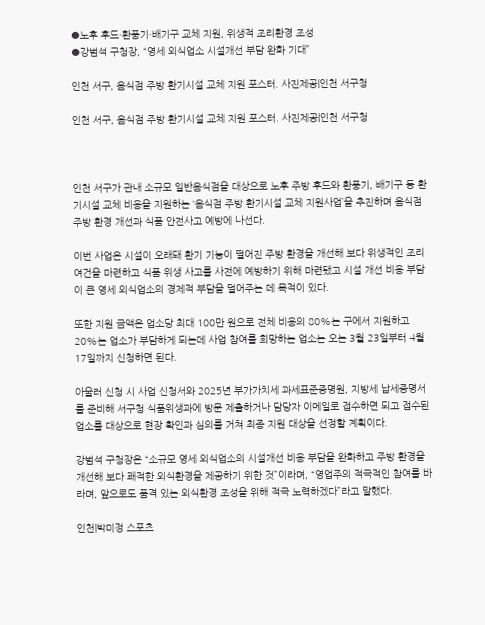●노후 후드·환풍기·배기구 교체 지원, 위생적 조리환경 조성
●강범석 구청장, “영세 외식업소 시설개선 부담 완화 기대”

인천 서구, 음식점 주방 환기시설 교체 지원 포스터. 사진제공|인천 서구청

인천 서구, 음식점 주방 환기시설 교체 지원 포스터. 사진제공|인천 서구청



인천 서구가 관내 소규모 일반음식점을 대상으로 노후 주방 후드와 환풍기, 배기구 등 환기시설 교체 비용을 지원하는 ‘음식점 주방 환기시설 교체 지원사업’을 추진하며 음식점 주방 환경 개선과 식품 안전사고 예방에 나선다.

이번 사업은 시설이 오래돼 환기 기능이 떨어진 주방 환경을 개선해 보다 위생적인 조리 여건을 마련하고 식품 위생 사고를 사전에 예방하기 위해 마련됐고 시설 개선 비용 부담이 큰 영세 외식업소의 경제적 부담을 덜어주는 데 목적이 있다.

또한 지원 금액은 업소당 최대 100만 원으로 전체 비용의 80%는 구에서 지원하고 20%는 업소가 부담하게 되는데 사업 참여를 희망하는 업소는 오는 3월 23일부터 4월 17일까지 신청하면 된다.

아울러 신청 시 사업 신청서와 2025년 부가가치세 과세표준증명원, 지방세 납세증명서를 준비해 서구청 식품위생과에 방문 제출하거나 담당자 이메일로 접수하면 되고 접수된 업소를 대상으로 현장 확인과 심의를 거쳐 최종 지원 대상을 선정할 계획이다.

강범석 구청장은 “소규모 영세 외식업소의 시설개선 비용 부담을 완화하고 주방 환경을 개선해 보다 쾌적한 외식환경을 제공하기 위한 것”이라며, “영업주의 적극적인 참여를 바라며, 앞으로도 품격 있는 외식환경 조성을 위해 적극 노력하겠다”라고 말했다.

인천|박미정 스포츠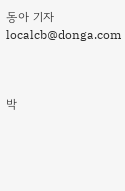동아 기자 localcb@donga.com



박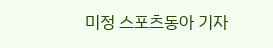미정 스포츠동아 기자